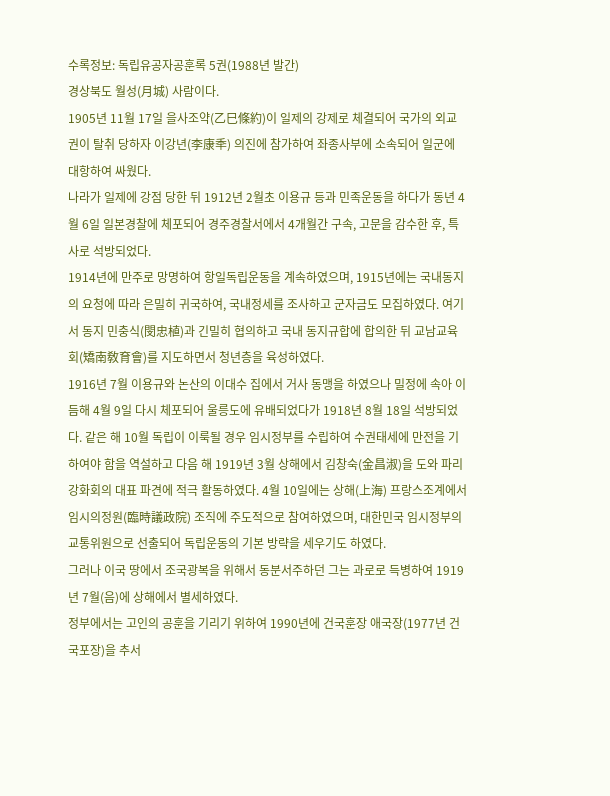수록정보: 독립유공자공훈록 5권(1988년 발간)
경상북도 월성(月城) 사람이다.
1905년 11월 17일 을사조약(乙巳條約)이 일제의 강제로 체결되어 국가의 외교권이 탈취 당하자 이강년(李康秊) 의진에 참가하여 좌종사부에 소속되어 일군에 대항하여 싸웠다.
나라가 일제에 강점 당한 뒤 1912년 2월초 이용규 등과 민족운동을 하다가 동년 4월 6일 일본경찰에 체포되어 경주경찰서에서 4개월간 구속, 고문을 감수한 후, 특사로 석방되었다.
1914년에 만주로 망명하여 항일독립운동을 계속하였으며, 1915년에는 국내동지의 요청에 따라 은밀히 귀국하여, 국내정세를 조사하고 군자금도 모집하였다. 여기서 동지 민충식(閔忠植)과 긴밀히 협의하고 국내 동지규합에 합의한 뒤 교남교육회(矯南敎育會)를 지도하면서 청년층을 육성하였다.
1916년 7월 이용규와 논산의 이대수 집에서 거사 동맹을 하였으나 밀정에 속아 이듬해 4월 9일 다시 체포되어 울릉도에 유배되었다가 1918년 8월 18일 석방되었다. 같은 해 10월 독립이 이룩될 경우 임시정부를 수립하여 수권태세에 만전을 기하여야 함을 역설하고 다음 해 1919년 3월 상해에서 김창숙(金昌淑)을 도와 파리강화회의 대표 파견에 적극 활동하였다. 4월 10일에는 상해(上海) 프랑스조계에서 임시의정원(臨時議政院) 조직에 주도적으로 참여하였으며, 대한민국 임시정부의 교통위원으로 선출되어 독립운동의 기본 방략을 세우기도 하였다.
그러나 이국 땅에서 조국광복을 위해서 동분서주하던 그는 과로로 득병하여 1919년 7월(음)에 상해에서 별세하였다.
정부에서는 고인의 공훈을 기리기 위하여 1990년에 건국훈장 애국장(1977년 건국포장)을 추서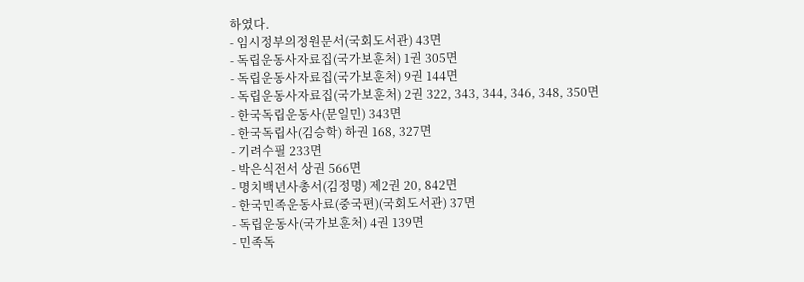하였다.
- 임시정부의정원문서(국회도서관) 43면
- 독립운동사자료집(국가보훈처) 1권 305면
- 독립운동사자료집(국가보훈처) 9권 144면
- 독립운동사자료집(국가보훈처) 2권 322, 343, 344, 346, 348, 350면
- 한국독립운동사(문일민) 343면
- 한국독립사(김승학) 하권 168, 327면
- 기려수필 233면
- 박은식전서 상권 566면
- 명치백년사총서(김정명) 제2권 20, 842면
- 한국민족운동사료(중국편)(국회도서관) 37면
- 독립운동사(국가보훈처) 4권 139면
- 민족독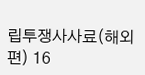립투쟁사사료(해외편) 16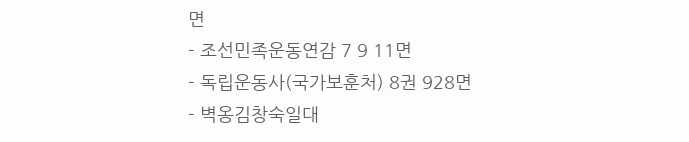면
- 조선민족운동연감 7 9 11면
- 독립운동사(국가보훈처) 8권 928면
- 벽옹김창숙일대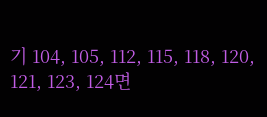기 104, 105, 112, 115, 118, 120, 121, 123, 124면